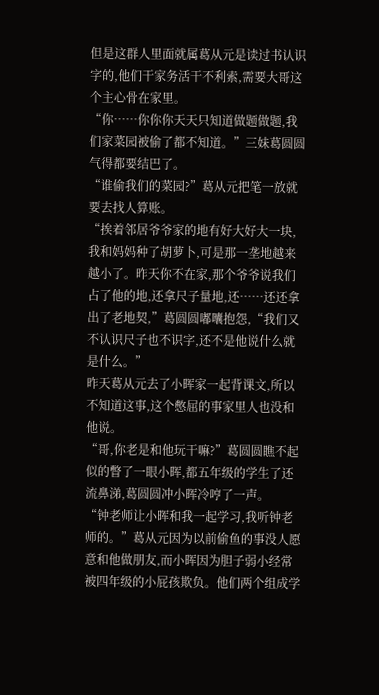但是这群人里面就属葛从元是读过书认识字的,他们干家务活干不利索,需要大哥这个主心骨在家里。
“你……你你你天天只知道做题做题,我们家菜园被偷了都不知道。”三妹葛圆圆气得都要结巴了。
“谁偷我们的菜园?”葛从元把笔一放就要去找人算账。
“挨着邻居爷爷家的地有好大好大一块,我和妈妈种了胡萝卜,可是那一垄地越来越小了。昨天你不在家,那个爷爷说我们占了他的地,还拿尺子量地,还……还还拿出了老地契,”葛圆圆嘟囔抱怨,“我们又不认识尺子也不识字,还不是他说什么就是什么。”
昨天葛从元去了小晖家一起背课文,所以不知道这事,这个憋屈的事家里人也没和他说。
“哥,你老是和他玩干嘛?”葛圆圆瞧不起似的瞥了一眼小晖,都五年级的学生了还流鼻涕,葛圆圆冲小晖冷哼了一声。
“钟老师让小晖和我一起学习,我听钟老师的。”葛从元因为以前偷鱼的事没人愿意和他做朋友,而小晖因为胆子弱小经常被四年级的小屁孩欺负。他们两个组成学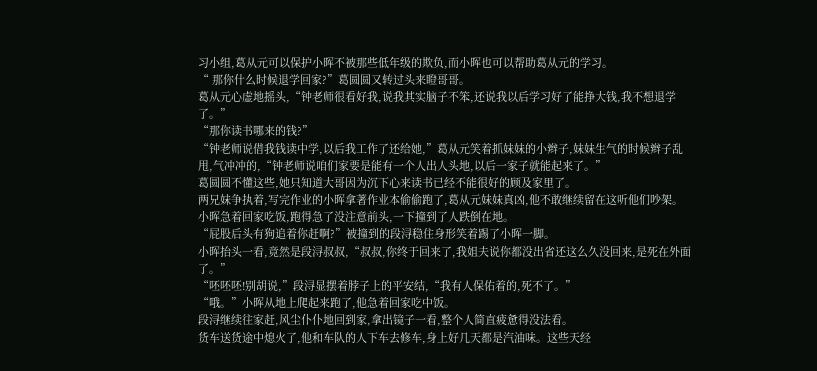习小组,葛从元可以保护小晖不被那些低年级的欺负,而小晖也可以帮助葛从元的学习。
“ 那你什么时候退学回家?”葛圆圆又转过头来瞪哥哥。
葛从元心虚地摇头,“钟老师很看好我,说我其实脑子不笨,还说我以后学习好了能挣大钱,我不想退学了。”
“那你读书哪来的钱?”
“钟老师说借我钱读中学,以后我工作了还给她,”葛从元笑着抓妹妹的小辫子,妹妹生气的时候辫子乱甩,气冲冲的,“钟老师说咱们家要是能有一个人出人头地,以后一家子就能起来了。”
葛圆圆不懂这些,她只知道大哥因为沉下心来读书已经不能很好的顾及家里了。
两兄妹争执着,写完作业的小晖拿著作业本偷偷跑了,葛从元妹妹真凶,他不敢继续留在这听他们吵架。
小晖急着回家吃饭,跑得急了没注意前头,一下撞到了人跌倒在地。
“屁股后头有狗追着你赶啊?”被撞到的段浔稳住身形笑着踢了小晖一脚。
小晖抬头一看,竟然是段浔叔叔,“叔叔,你终于回来了,我姐夫说你都没出省还这么久没回来,是死在外面了。”
“呸呸呸!别胡说,”段浔显摆着脖子上的平安结,“我有人保佑着的,死不了。”
“哦。”小晖从地上爬起来跑了,他急着回家吃中饭。
段浔继续往家赶,风尘仆仆地回到家,拿出镜子一看,整个人简直疲惫得没法看。
货车送货途中熄火了,他和车队的人下车去修车,身上好几天都是汽油味。这些天经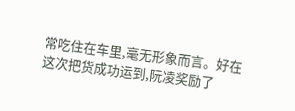常吃住在车里,毫无形象而言。好在这次把货成功运到,阮凌奖励了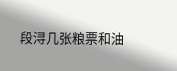段浔几张粮票和油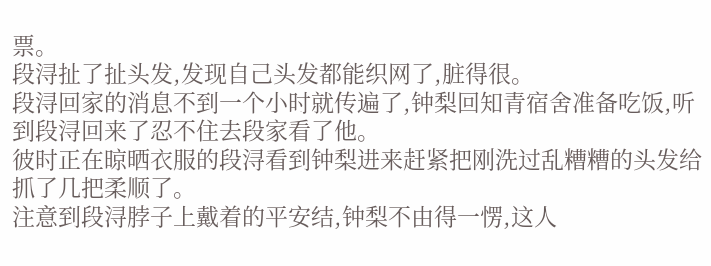票。
段浔扯了扯头发,发现自己头发都能织网了,脏得很。
段浔回家的消息不到一个小时就传遍了,钟梨回知青宿舍准备吃饭,听到段浔回来了忍不住去段家看了他。
彼时正在晾晒衣服的段浔看到钟梨进来赶紧把刚洗过乱糟糟的头发给抓了几把柔顺了。
注意到段浔脖子上戴着的平安结,钟梨不由得一愣,这人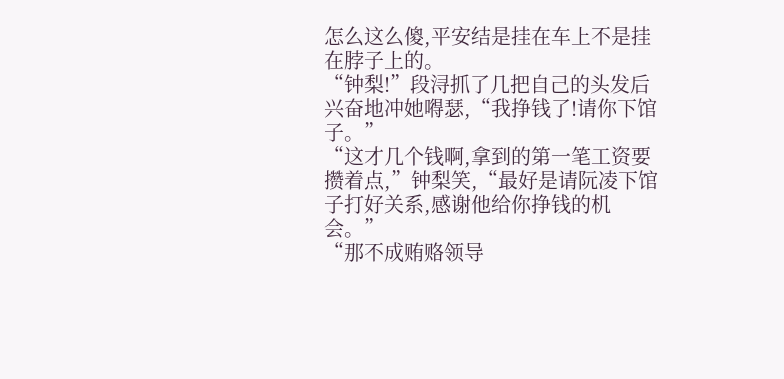怎么这么傻,平安结是挂在车上不是挂在脖子上的。
“钟梨!”段浔抓了几把自己的头发后兴奋地冲她嘚瑟,“我挣钱了!请你下馆子。”
“这才几个钱啊,拿到的第一笔工资要攒着点,”钟梨笑,“最好是请阮凌下馆子打好关系,感谢他给你挣钱的机会。”
“那不成贿赂领导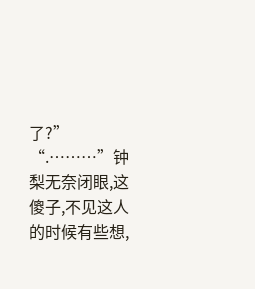了?”
“.………”钟梨无奈闭眼,这傻子,不见这人的时候有些想,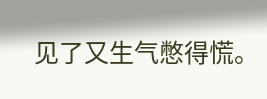见了又生气憋得慌。